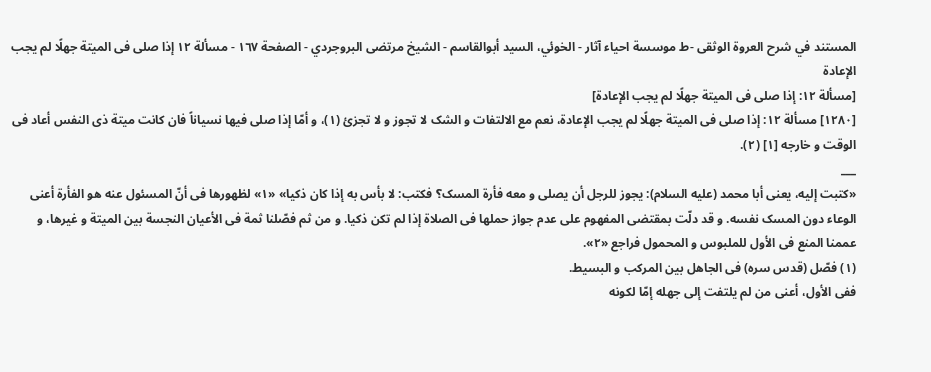المستند في شرح العروة الوثقى -ط موسسة احياء آثار - الخوئي، السيد أبوالقاسم - الشيخ مرتضى البروجردي - الصفحة ١٦٧ - مسألة ١٢ إذا صلی فی المیتة جهلًا لم یجب الإعادة
[مسألة ١٢: إذا صلی فی المیتة جهلًا لم یجب الإعادة]
[١٢٨٠] مسألة ١٢: إذا صلی فی المیتة جهلًا لم یجب الإعادة، نعم مع الالتفات و الشک لا تجوز و لا تجزئ (١)، و أمّا إذا صلی فیها نسیاناً فان کانت میتة ذی النفس أعاد فی الوقت و خارجه [١] (٢).
___
«کتبت إلیه، یعنی أبا محمد (علیه السلام): یجوز للرجل أن یصلی و معه فأرة المسک؟ فکتب: لا بأس به إذا کان ذکیا» «١» لظهورها فی أنّ المسئول عنه هو الفأرة أعنی الوعاء دون المسک نفسه. و قد دلّت بمقتضی المفهوم علی عدم جواز حملها فی الصلاة إذا لم تکن ذکیا. و من ثم فصّلنا ثمة فی الأعیان النجسة بین المیتة و غیرها، و عممنا المنع فی الأول للملبوس و المحمول فراجع «٢».
(١) فصّل (قدس سره) فی الجاهل بین المرکب و البسیط.
ففی الأول، أعنی من لم یلتفت إلی جهله إمّا لکونه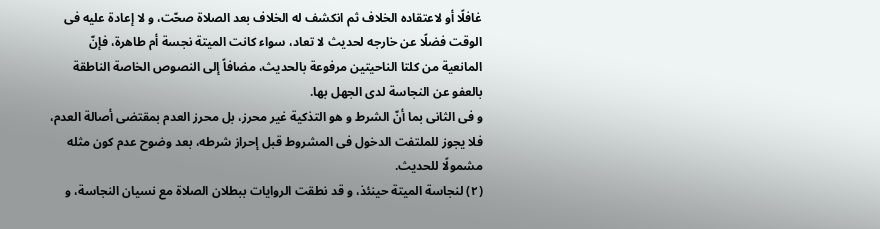غافلًا أو لاعتقاده الخلاف ثم انکشف له الخلاف بعد الصلاة صحّت، و لا إعادة علیه فی الوقت فضلًا عن خارجه لحدیث لا تعاد، سواء کانت المیتة نجسة أم طاهرة، فإنّ المانعیة من کلتا الناحیتین مرفوعة بالحدیث، مضافاً إلی النصوص الخاصة الناطقة بالعفو عن النجاسة لدی الجهل بها.
و فی الثانی بما أنّ الشرط و هو التذکیة غیر محرز، بل محرز العدم بمقتضی أصالة العدم، فلا یجوز للملتفت الدخول فی المشروط قبل إحراز شرطه، بعد وضوح عدم کون مثله مشمولًا للحدیث.
(٢) لنجاسة المیتة حینئذ، و قد نطقت الروایات ببطلان الصلاة مع نسیان النجاسة، و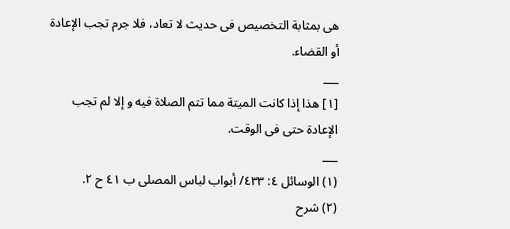هی بمثابة التخصیص فی حدیث لا تعاد، فلا جرم تجب الإعادة أو القضاء.
___
[١] هذا إذا کانت المیتة مما تتم الصلاة فیه و إلا لم تجب الإعادة حتی فی الوقت.
___
(١) الوسائل ٤: ٤٣٣/ أبواب لباس المصلی ب ٤١ ح ٢.
(٢) شرح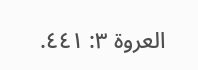العروة ٣: ٤٤١.